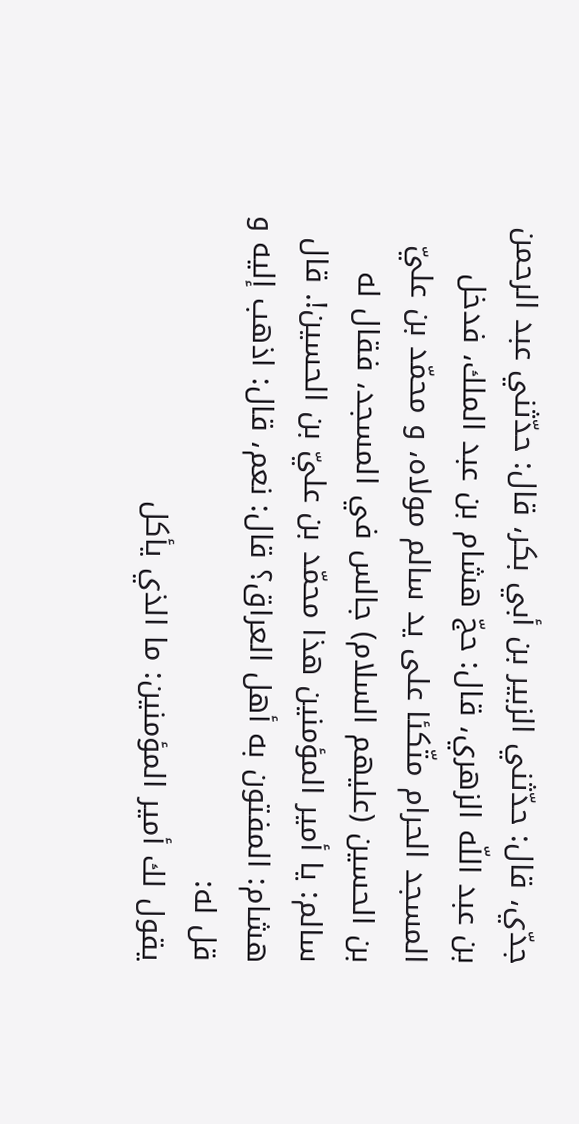جدّي، قال: حدّثني الزبير بن أبي بكر، قال: حدّثني عبد الرحمن بن عبد اللّه الزهري، قال: حجّ هشام بن عبد الملك، فدخل المسجد الحرام متّكئا على يد سالم مولاه، و محمّد بن عليّ بن الحسين (عليهم السلام) جالس في المسجد، فقال له سالم: يا أمير المؤمنين هذا محمّد بن عليّ بن الحسين!. قال هشام: المفتون به أهل العراق؟ قال: نعم، قال: اذهب إليه و قل له:
يقول لك أمير المؤمنين: ما الذي يأكل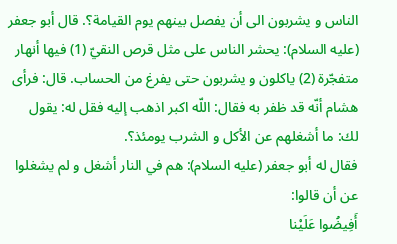الناس و يشربون الى أن يفصل بينهم يوم القيامة؟. قال أبو جعفر (عليه السلام): يحشر الناس على مثل قرص النقيّ (1) فيها أنهار متفجّرة (2) ياكلون و يشربون حتى يفرغ من الحساب. قال: فرأى هشام أنّه قد ظفر به فقال: اللّه اكبر اذهب إليه فقل له: يقول لك: ما أشغلهم عن الأكل و الشرب يومئذ؟.
فقال له أبو جعفر (عليه السلام): هم في النار أشغل و لم يشغلوا عن أن قالوا:
أَفِيضُوا عَلَيْنا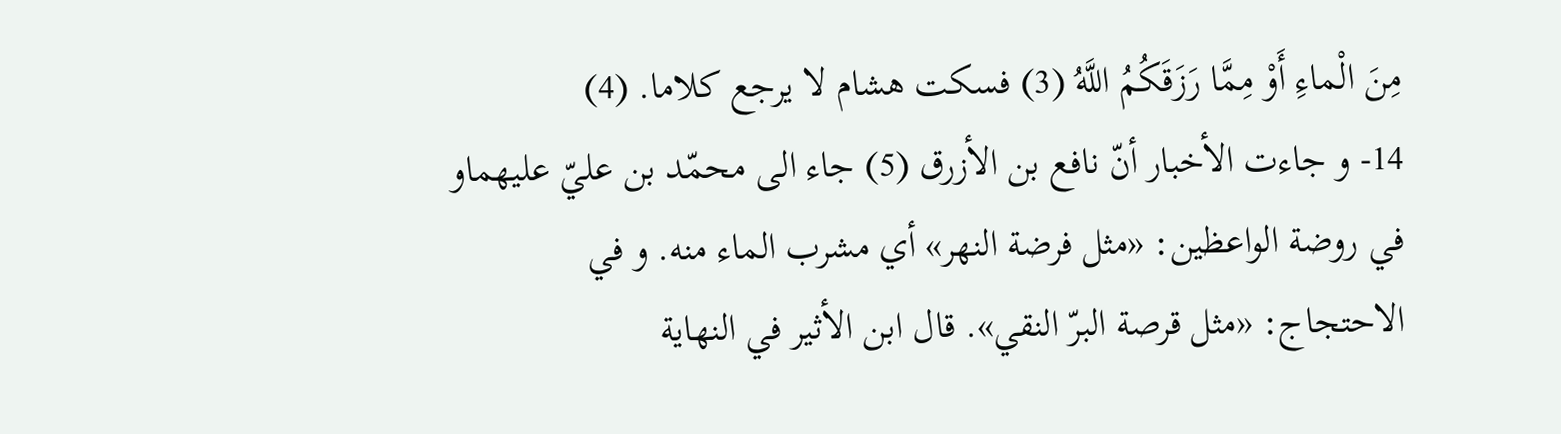مِنَ الْماءِ أَوْ مِمَّا رَزَقَكُمُ اللَّهُ (3) فسكت هشام لا يرجع كلاما. (4)
14- و جاءت الأخبار أنّ نافع بن الأزرق (5) جاء الى محمّد بن عليّ عليهماو في روضة الواعظين: «مثل فرضة النهر» أي مشرب الماء منه. و في الاحتجاج: «مثل قرصة البرّ النقي». قال ابن الأثير في النهاية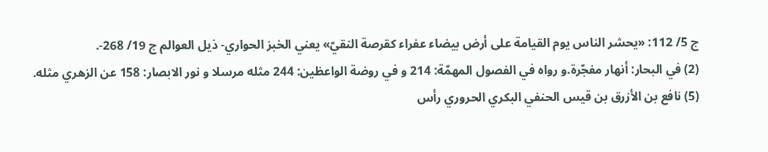ج 5/ 112: «يحشر الناس يوم القيامة على أرض بيضاء عفراء كقرصة النقيّ» يعني الخبز الحواري- ذيل العوالم ج 19/ 268-.
(2) في البحار: أنهار مفجّرة.و رواه في الفصول المهمّة: 214 و في روضة الواعظين: 244 مثله مرسلا و نور الابصار: 158 عن الزهري مثله.
(5) نافع بن الأزرق بن قيس الحنفي البكري الحروري رأس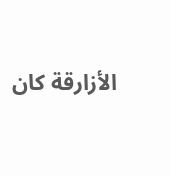الأزارقة كان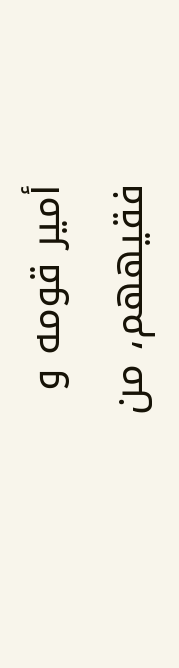أمير قومه و فقيههم، من